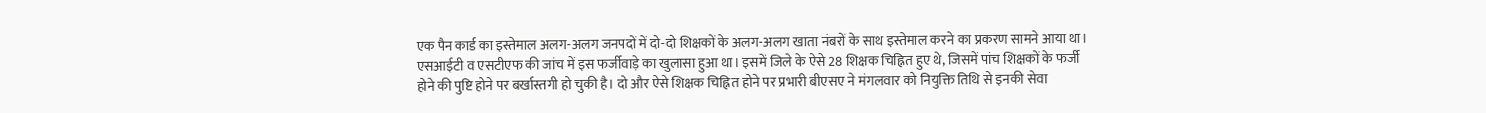एक पैन कार्ड का इस्तेमाल अलग-अलग जनपदों में दो-दो शिक्षकों के अलग-अलग खाता नंबरों के साथ इस्तेमाल करने का प्रकरण सामने आया था। एसआईटी व एसटीएफ की जांच में इस फर्जीवाड़े का खुलासा हुआ था। इसमें जिले के ऐसे 28 शिक्षक चिह्नित हुए थे, जिसमें पांच शिक्षकों के फर्जी होने की पुष्टि होने पर बर्खास्तगी हो चुकी है। दो और ऐसे शिक्षक चिह्नित होने पर प्रभारी बीएसए ने मंगलवार को नियुक्ति तिथि से इनकी सेवा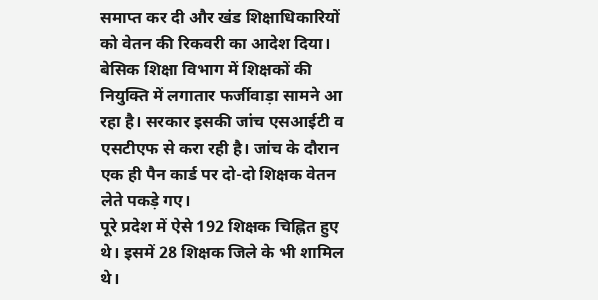समाप्त कर दी और खंड शिक्षाधिकारियों को वेतन की रिकवरी का आदेश दिया।
बेसिक शिक्षा विभाग में शिक्षकों की नियुक्ति में लगातार फर्जीवाड़ा सामने आ रहा है। सरकार इसकी जांच एसआईटी व एसटीएफ से करा रही है। जांच के दौरान एक ही पैन कार्ड पर दो-दो शिक्षक वेतन लेते पकड़े गए।
पूरे प्रदेश में ऐसे 192 शिक्षक चिह्नित हुए थे। इसमें 28 शिक्षक जिले के भी शामिल थे।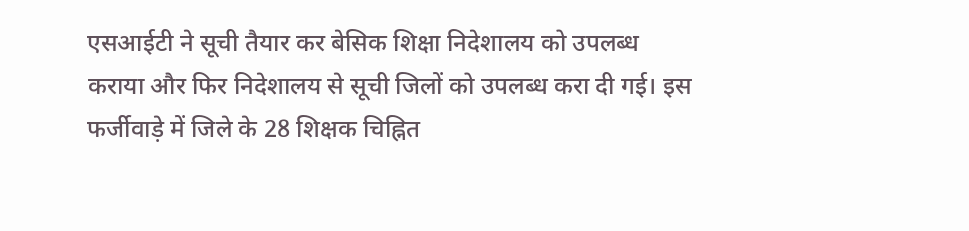एसआईटी ने सूची तैयार कर बेसिक शिक्षा निदेशालय को उपलब्ध कराया और फिर निदेशालय से सूची जिलों को उपलब्ध करा दी गई। इस फर्जीवाड़े में जिले के 28 शिक्षक चिह्नित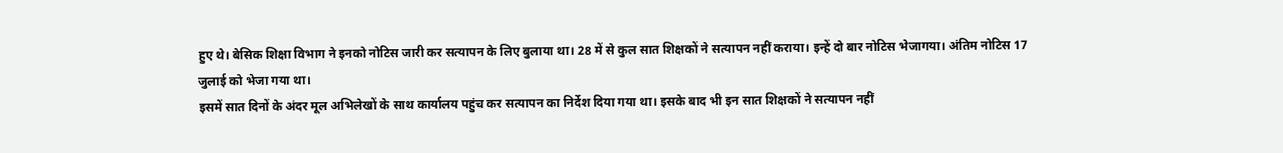हुए थे। बेसिक शिक्षा विभाग ने इनको नोटिस जारी कर सत्यापन के लिए बुलाया था। 28 में से कुल सात शिक्षकों ने सत्यापन नहीं कराया। इन्हें दो बार नोटिस भेजागया। अंतिम नोटिस 17 जुलाई को भेजा गया था।
इसमें सात दिनों के अंदर मूल अभिलेखों के साथ कार्यालय पहुंच कर सत्यापन का निर्देश दिया गया था। इसके बाद भी इन सात शिक्षकों ने सत्यापन नहीं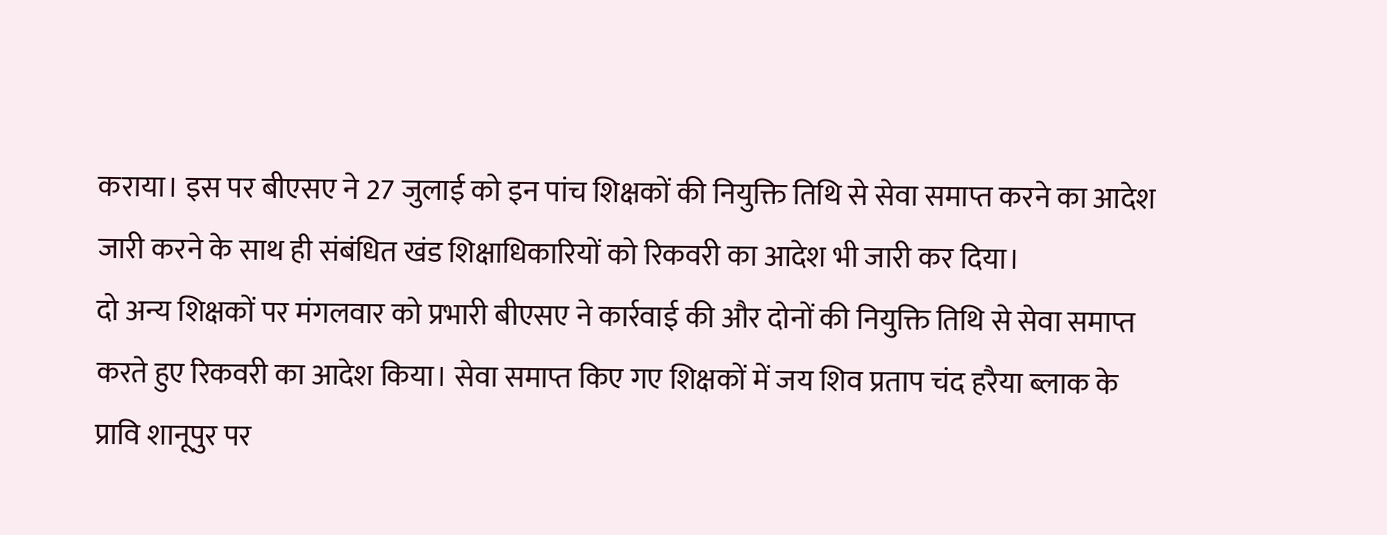कराया। इस पर बीएसए ने 27 जुलाई को इन पांच शिक्षकों की नियुक्ति तिथि से सेवा समाप्त करने का आदेश जारी करने के साथ ही संबंधित खंड शिक्षाधिकारियों को रिकवरी का आदेश भी जारी कर दिया।
दो अन्य शिक्षकों पर मंगलवार को प्रभारी बीएसए ने कार्रवाई की और दोनों की नियुक्ति तिथि से सेवा समाप्त करते हुए रिकवरी का आदेश किया। सेवा समाप्त किए गए शिक्षकों में जय शिव प्रताप चंद हरैया ब्लाक के प्रावि शानूपुर पर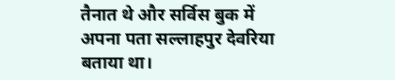तैनात थे और सर्विस बुक में अपना पता सल्लाहपुर देवरिया बताया था।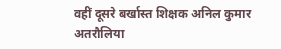वहीं दूसरे बर्खास्त शिक्षक अनिल कुमार अतरौलिया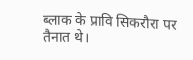ब्लाक के प्रावि सिकरौरा पर तैनात थे।